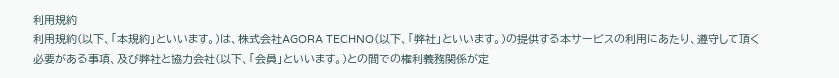利用規約
利用規約(以下、「本規約」といいます。)は、株式会社AGORA TECHNO(以下、「弊社」といいます。)の提供する本サービスの利用にあたり、遵守して頂く必要がある事項、及び弊社と協力会社(以下、「会員」といいます。)との間での権利義務関係が定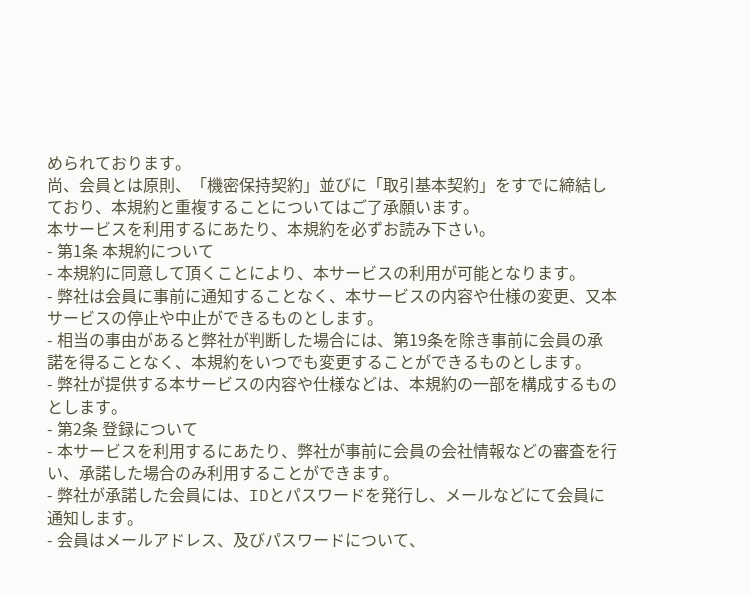められております。
尚、会員とは原則、「機密保持契約」並びに「取引基本契約」をすでに締結しており、本規約と重複することについてはご了承願います。
本サービスを利用するにあたり、本規約を必ずお読み下さい。
- 第1条 本規約について
- 本規約に同意して頂くことにより、本サービスの利用が可能となります。
- 弊社は会員に事前に通知することなく、本サービスの内容や仕様の変更、又本サービスの停止や中止ができるものとします。
- 相当の事由があると弊社が判断した場合には、第19条を除き事前に会員の承諾を得ることなく、本規約をいつでも変更することができるものとします。
- 弊社が提供する本サービスの内容や仕様などは、本規約の一部を構成するものとします。
- 第2条 登録について
- 本サービスを利用するにあたり、弊社が事前に会員の会社情報などの審査を行い、承諾した場合のみ利用することができます。
- 弊社が承諾した会員には、IDとパスワードを発行し、メールなどにて会員に通知します。
- 会員はメールアドレス、及びパスワードについて、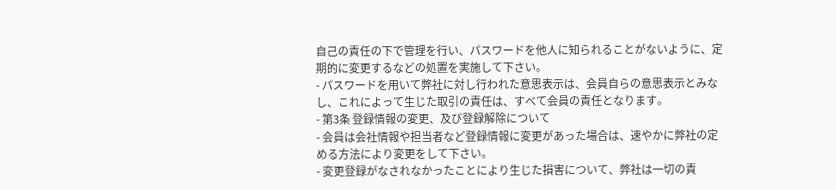自己の責任の下で管理を行い、パスワードを他人に知られることがないように、定期的に変更するなどの処置を実施して下さい。
- パスワードを用いて弊社に対し行われた意思表示は、会員自らの意思表示とみなし、これによって生じた取引の責任は、すべて会員の責任となります。
- 第3条 登録情報の変更、及び登録解除について
- 会員は会社情報や担当者など登録情報に変更があった場合は、速やかに弊社の定める方法により変更をして下さい。
- 変更登録がなされなかったことにより生じた損害について、弊社は一切の責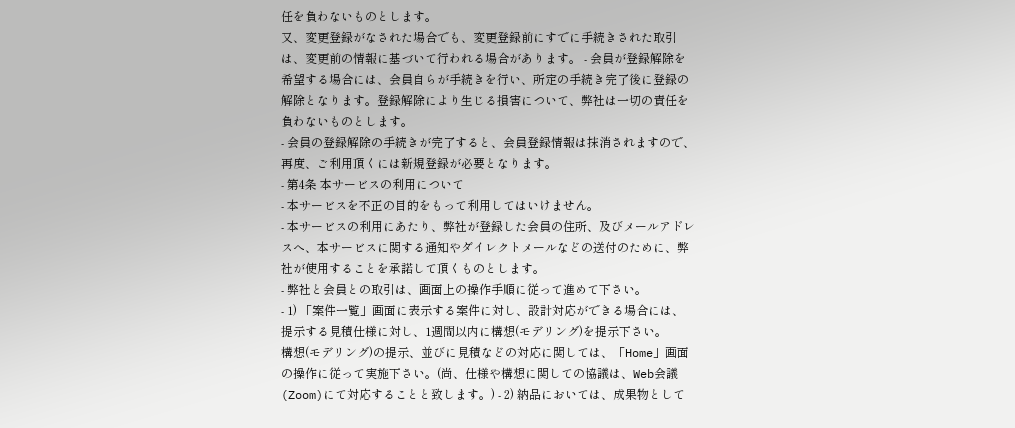任を負わないものとします。
又、変更登録がなされた場合でも、変更登録前にすでに手続きされた取引は、変更前の情報に基づいて行われる場合があります。 - 会員が登録解除を希望する場合には、会員自らが手続きを行い、所定の手続き完了後に登録の解除となります。登録解除により生じる損害について、弊社は一切の責任を負わないものとします。
- 会員の登録解除の手続きが完了すると、会員登録情報は抹消されますので、再度、ご利用頂くには新規登録が必要となります。
- 第4条 本サービスの利用について
- 本サービスを不正の目的をもって利用してはいけません。
- 本サービスの利用にあたり、弊社が登録した会員の住所、及びメールアドレスへ、本サービスに関する通知やダイレクトメールなどの送付のために、弊社が使用することを承諾して頂くものとします。
- 弊社と会員との取引は、画面上の操作手順に従って進めて下さい。
- 1) 「案件一覧」画面に表示する案件に対し、設計対応ができる場合には、提示する見積仕様に対し、1週間以内に構想(モデリング)を提示下さい。
構想(モデリング)の提示、並びに見積などの対応に関しては、「Home」画面の操作に従って実施下さい。(尚、仕様や構想に関しての協議は、Web会議(Zoom)にて対応することと致します。) - 2) 納品においては、成果物として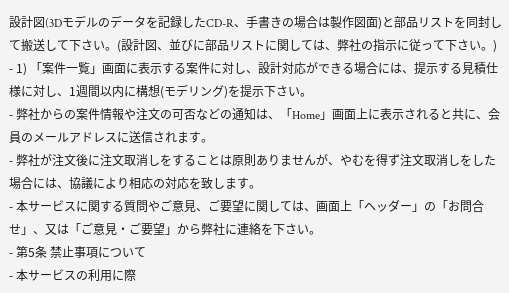設計図(3Dモデルのデータを記録したCD-R、手書きの場合は製作図面)と部品リストを同封して搬送して下さい。(設計図、並びに部品リストに関しては、弊社の指示に従って下さい。)
- 1) 「案件一覧」画面に表示する案件に対し、設計対応ができる場合には、提示する見積仕様に対し、1週間以内に構想(モデリング)を提示下さい。
- 弊社からの案件情報や注文の可否などの通知は、「Home」画面上に表示されると共に、会員のメールアドレスに送信されます。
- 弊社が注文後に注文取消しをすることは原則ありませんが、やむを得ず注文取消しをした場合には、協議により相応の対応を致します。
- 本サービスに関する質問やご意見、ご要望に関しては、画面上「ヘッダー」の「お問合せ」、又は「ご意見・ご要望」から弊社に連絡を下さい。
- 第5条 禁止事項について
- 本サービスの利用に際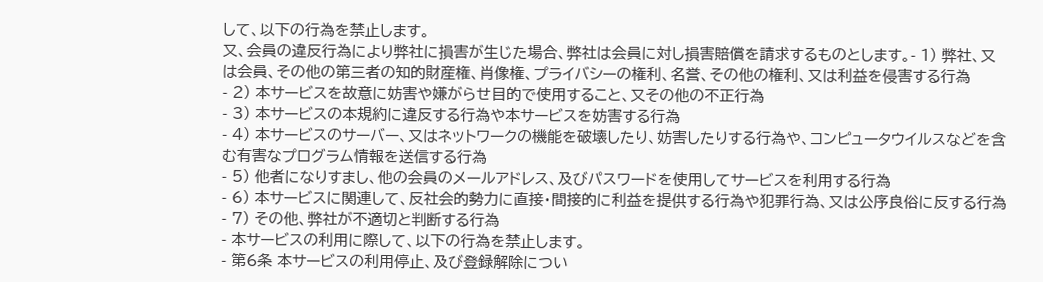して、以下の行為を禁止します。
又、会員の違反行為により弊社に損害が生じた場合、弊社は会員に対し損害賠償を請求するものとします。- 1) 弊社、又は会員、その他の第三者の知的財産権、肖像権、プライバシーの権利、名誉、その他の権利、又は利益を侵害する行為
- 2) 本サービスを故意に妨害や嫌がらせ目的で使用すること、又その他の不正行為
- 3) 本サービスの本規約に違反する行為や本サービスを妨害する行為
- 4) 本サービスのサーバー、又はネットワークの機能を破壊したり、妨害したりする行為や、コンピュータウイルスなどを含む有害なプログラム情報を送信する行為
- 5) 他者になりすまし、他の会員のメールアドレス、及びパスワードを使用してサービスを利用する行為
- 6) 本サービスに関連して、反社会的勢力に直接・間接的に利益を提供する行為や犯罪行為、又は公序良俗に反する行為
- 7) その他、弊社が不適切と判断する行為
- 本サービスの利用に際して、以下の行為を禁止します。
- 第6条 本サービスの利用停止、及び登録解除につい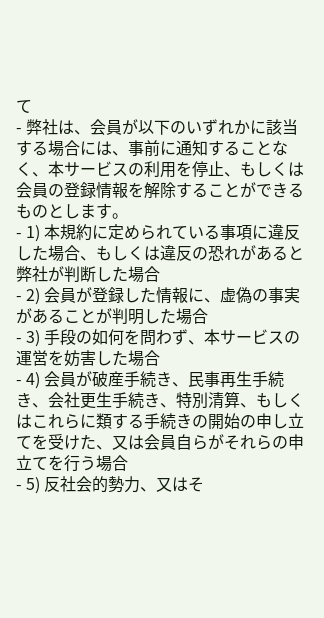て
- 弊社は、会員が以下のいずれかに該当する場合には、事前に通知することなく、本サービスの利用を停止、もしくは会員の登録情報を解除することができるものとします。
- 1) 本規約に定められている事項に違反した場合、もしくは違反の恐れがあると弊社が判断した場合
- 2) 会員が登録した情報に、虚偽の事実があることが判明した場合
- 3) 手段の如何を問わず、本サービスの運営を妨害した場合
- 4) 会員が破産手続き、民事再生手続き、会社更生手続き、特別清算、もしくはこれらに類する手続きの開始の申し立てを受けた、又は会員自らがそれらの申立てを行う場合
- 5) 反社会的勢力、又はそ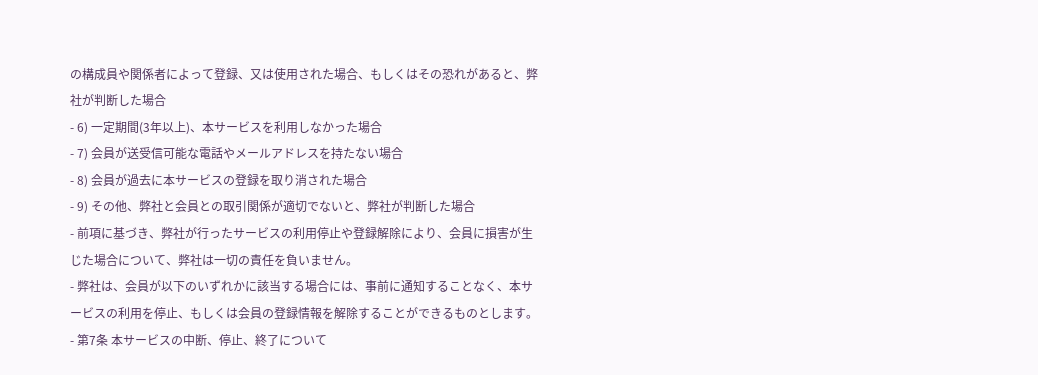の構成員や関係者によって登録、又は使用された場合、もしくはその恐れがあると、弊社が判断した場合
- 6) 一定期間(3年以上)、本サービスを利用しなかった場合
- 7) 会員が送受信可能な電話やメールアドレスを持たない場合
- 8) 会員が過去に本サービスの登録を取り消された場合
- 9) その他、弊社と会員との取引関係が適切でないと、弊社が判断した場合
- 前項に基づき、弊社が行ったサービスの利用停止や登録解除により、会員に損害が生じた場合について、弊社は一切の責任を負いません。
- 弊社は、会員が以下のいずれかに該当する場合には、事前に通知することなく、本サービスの利用を停止、もしくは会員の登録情報を解除することができるものとします。
- 第7条 本サービスの中断、停止、終了について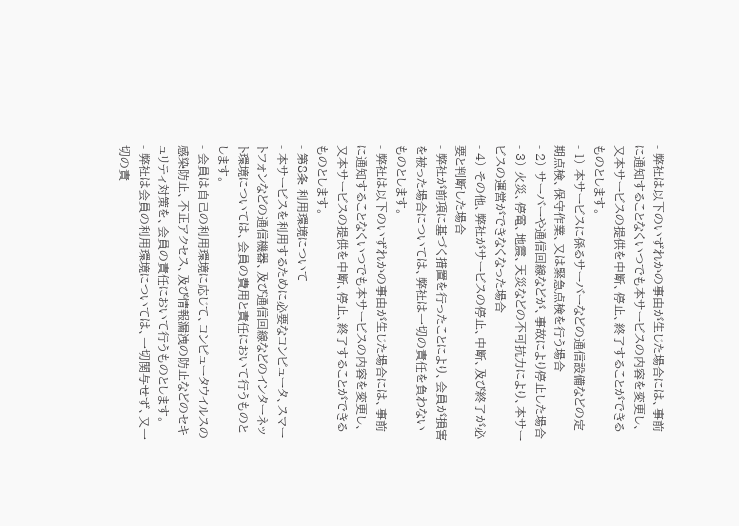- 弊社は以下のいずれかの事由が生じた場合には、事前に通知することなくいつでも本サービスの内容を変更し、又本サービスの提供を中断、停止、終了することができるものとします。
- 1) 本サービスに係るサーバーなどの通信設備などの定期点検、保守作業、又は緊急点検を行う場合
- 2) サーバーや通信回線などが、事故により停止した場合
- 3) 火災、停電、地震、天災などの不可抗力により、本サービスの運営ができなくなった場合
- 4) その他、弊社がサービスの停止、中断、及び終了が必要と判断した場合
- 弊社が前項に基づく措置を行ったことにより、会員が損害を被った場合については、弊社は一切の責任を負わないものとします。
- 弊社は以下のいずれかの事由が生じた場合には、事前に通知することなくいつでも本サービスの内容を変更し、又本サービスの提供を中断、停止、終了することができるものとします。
- 第8条 利用環境について
- 本サービスを利用するために必要なコンピュータ、スマートフォンなどの通信機器、及び通信回線などのインターネット環境については、会員の費用と責任において行うものとします。
- 会員は自己の利用環境に応じて、コンピュータウイルスの感染防止、不正アクセス、及び情報漏洩の防止などのセキュリティ対策を、会員の責任において行うものとします。
- 弊社は会員の利用環境については、一切関与せず、又一切の責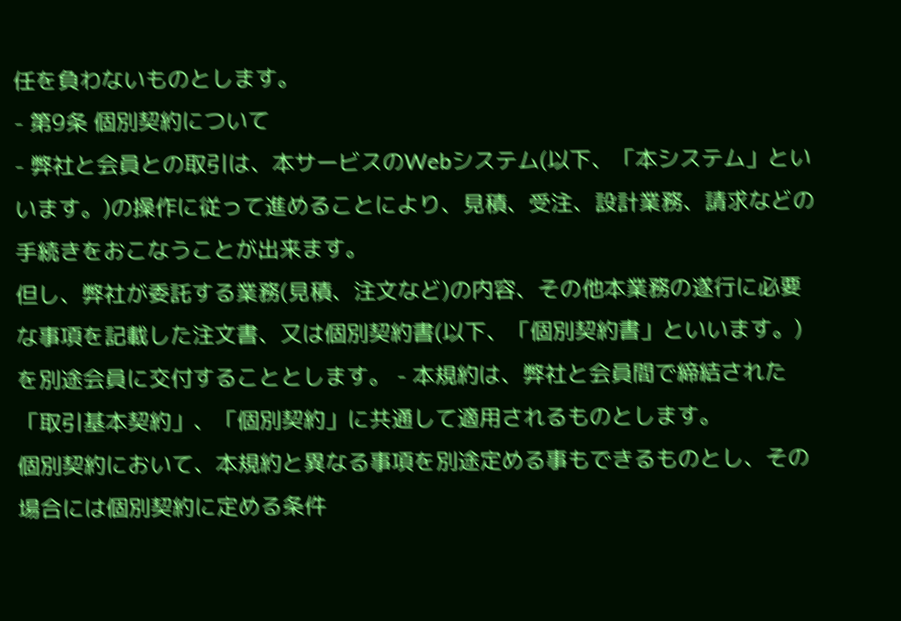任を負わないものとします。
- 第9条 個別契約について
- 弊社と会員との取引は、本サービスのWebシステム(以下、「本システム」といいます。)の操作に従って進めることにより、見積、受注、設計業務、請求などの手続きをおこなうことが出来ます。
但し、弊社が委託する業務(見積、注文など)の内容、その他本業務の遂行に必要な事項を記載した注文書、又は個別契約書(以下、「個別契約書」といいます。)を別途会員に交付することとします。 - 本規約は、弊社と会員間で締結された「取引基本契約」、「個別契約」に共通して適用されるものとします。
個別契約において、本規約と異なる事項を別途定める事もできるものとし、その場合には個別契約に定める条件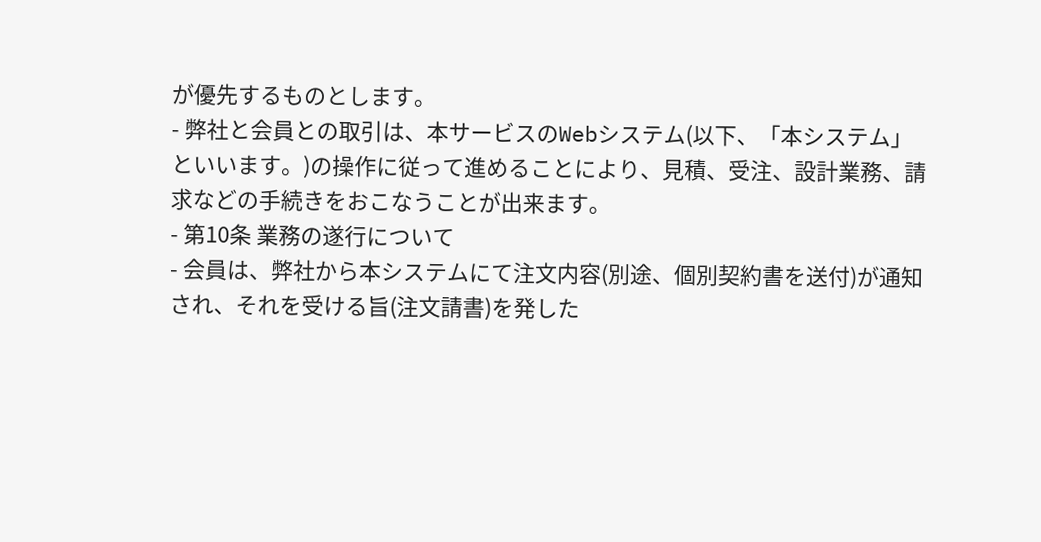が優先するものとします。
- 弊社と会員との取引は、本サービスのWebシステム(以下、「本システム」といいます。)の操作に従って進めることにより、見積、受注、設計業務、請求などの手続きをおこなうことが出来ます。
- 第10条 業務の遂行について
- 会員は、弊社から本システムにて注文内容(別途、個別契約書を送付)が通知され、それを受ける旨(注文請書)を発した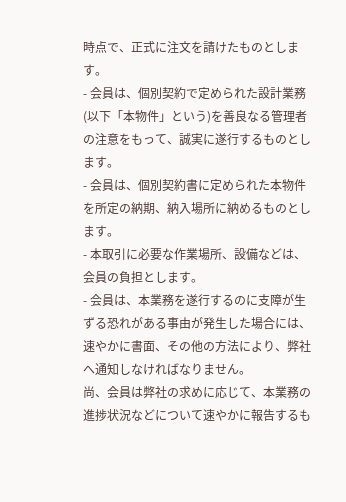時点で、正式に注文を請けたものとします。
- 会員は、個別契約で定められた設計業務(以下「本物件」という)を善良なる管理者の注意をもって、誠実に遂行するものとします。
- 会員は、個別契約書に定められた本物件を所定の納期、納入場所に納めるものとします。
- 本取引に必要な作業場所、設備などは、会員の負担とします。
- 会員は、本業務を遂行するのに支障が生ずる恐れがある事由が発生した場合には、速やかに書面、その他の方法により、弊社へ通知しなければなりません。
尚、会員は弊社の求めに応じて、本業務の進捗状況などについて速やかに報告するも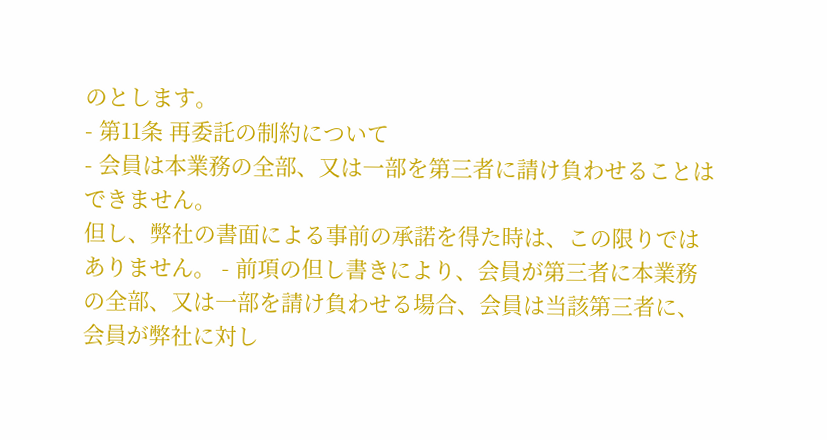のとします。
- 第11条 再委託の制約について
- 会員は本業務の全部、又は一部を第三者に請け負わせることはできません。
但し、弊社の書面による事前の承諾を得た時は、この限りではありません。 - 前項の但し書きにより、会員が第三者に本業務の全部、又は一部を請け負わせる場合、会員は当該第三者に、会員が弊社に対し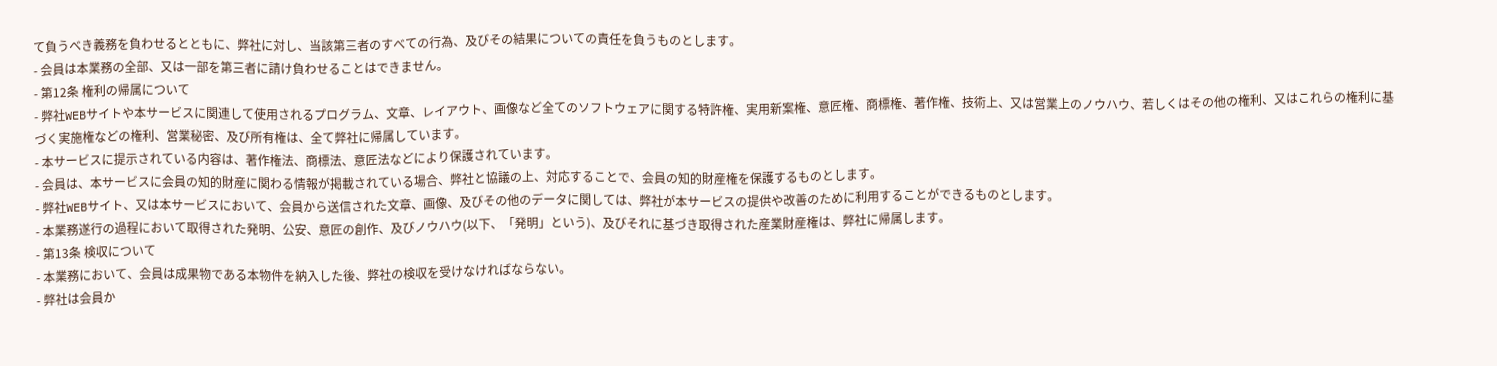て負うべき義務を負わせるとともに、弊社に対し、当該第三者のすべての行為、及びその結果についての責任を負うものとします。
- 会員は本業務の全部、又は一部を第三者に請け負わせることはできません。
- 第12条 権利の帰属について
- 弊社WEBサイトや本サービスに関連して使用されるプログラム、文章、レイアウト、画像など全てのソフトウェアに関する特許権、実用新案権、意匠権、商標権、著作権、技術上、又は営業上のノウハウ、若しくはその他の権利、又はこれらの権利に基づく実施権などの権利、営業秘密、及び所有権は、全て弊社に帰属しています。
- 本サービスに提示されている内容は、著作権法、商標法、意匠法などにより保護されています。
- 会員は、本サービスに会員の知的財産に関わる情報が掲載されている場合、弊社と協議の上、対応することで、会員の知的財産権を保護するものとします。
- 弊社WEBサイト、又は本サービスにおいて、会員から送信された文章、画像、及びその他のデータに関しては、弊社が本サービスの提供や改善のために利用することができるものとします。
- 本業務遂行の過程において取得された発明、公安、意匠の創作、及びノウハウ(以下、「発明」という)、及びそれに基づき取得された産業財産権は、弊社に帰属します。
- 第13条 検収について
- 本業務において、会員は成果物である本物件を納入した後、弊社の検収を受けなければならない。
- 弊社は会員か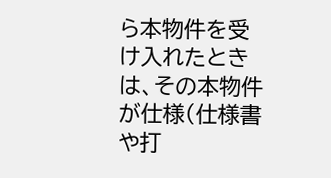ら本物件を受け入れたときは、その本物件が仕様(仕様書や打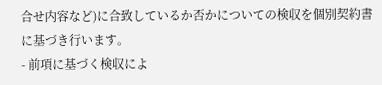合せ内容など)に合致しているか否かについての検収を個別契約書に基づき行います。
- 前項に基づく検収によ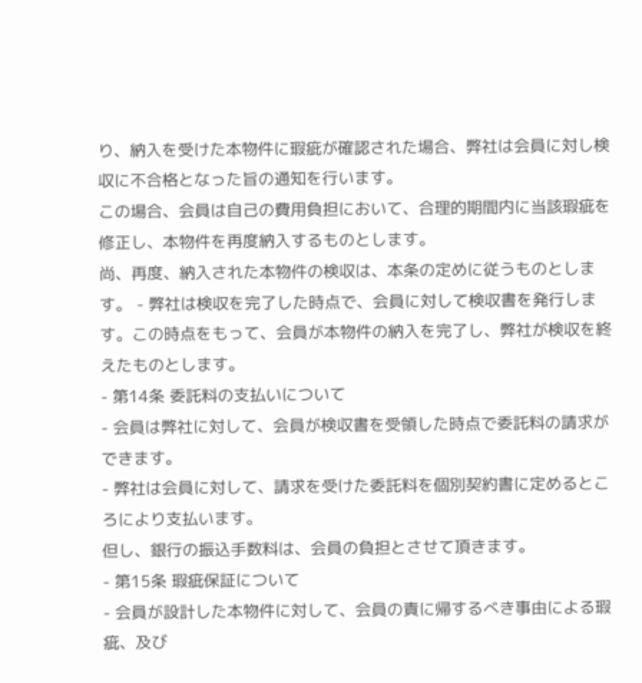り、納入を受けた本物件に瑕疵が確認された場合、弊社は会員に対し検収に不合格となった旨の通知を行います。
この場合、会員は自己の費用負担において、合理的期間内に当該瑕疵を修正し、本物件を再度納入するものとします。
尚、再度、納入された本物件の検収は、本条の定めに従うものとします。 - 弊社は検収を完了した時点で、会員に対して検収書を発行します。この時点をもって、会員が本物件の納入を完了し、弊社が検収を終えたものとします。
- 第14条 委託料の支払いについて
- 会員は弊社に対して、会員が検収書を受領した時点で委託料の請求ができます。
- 弊社は会員に対して、請求を受けた委託料を個別契約書に定めるところにより支払います。
但し、銀行の振込手数料は、会員の負担とさせて頂きます。
- 第15条 瑕疵保証について
- 会員が設計した本物件に対して、会員の責に帰するべき事由による瑕疵、及び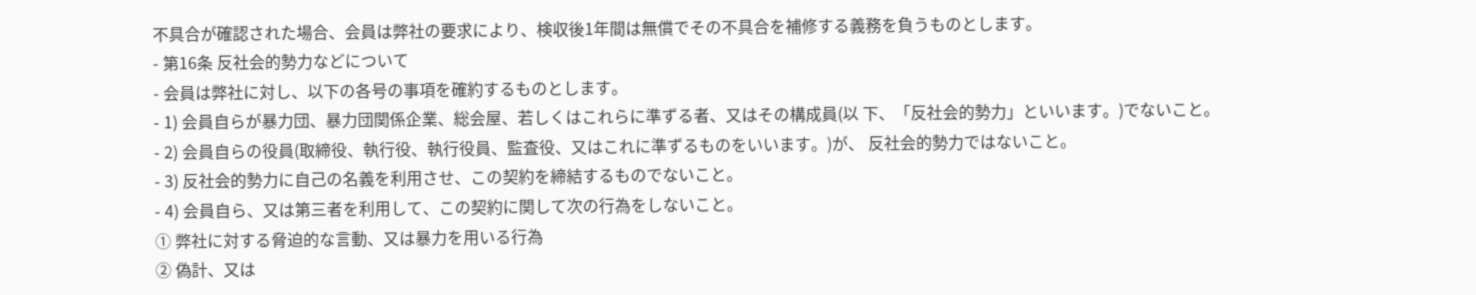不具合が確認された場合、会員は弊社の要求により、検収後1年間は無償でその不具合を補修する義務を負うものとします。
- 第16条 反社会的勢力などについて
- 会員は弊社に対し、以下の各号の事項を確約するものとします。
- 1) 会員自らが暴力団、暴力団関係企業、総会屋、若しくはこれらに準ずる者、又はその構成員(以 下、「反社会的勢力」といいます。)でないこと。
- 2) 会員自らの役員(取締役、執行役、執行役員、監査役、又はこれに準ずるものをいいます。)が、 反社会的勢力ではないこと。
- 3) 反社会的勢力に自己の名義を利用させ、この契約を締結するものでないこと。
- 4) 会員自ら、又は第三者を利用して、この契約に関して次の行為をしないこと。
① 弊社に対する脅迫的な言動、又は暴力を用いる行為
② 偽計、又は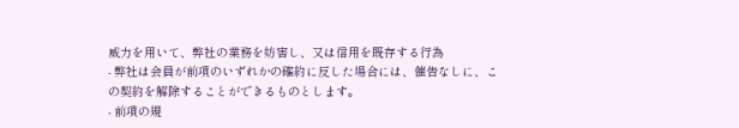威力を用いて、弊社の業務を妨害し、又は信用を既存する行為
- 弊社は会員が前項のいずれかの確約に反した場合には、催告なしに、この契約を解除することができるものとします。
- 前項の規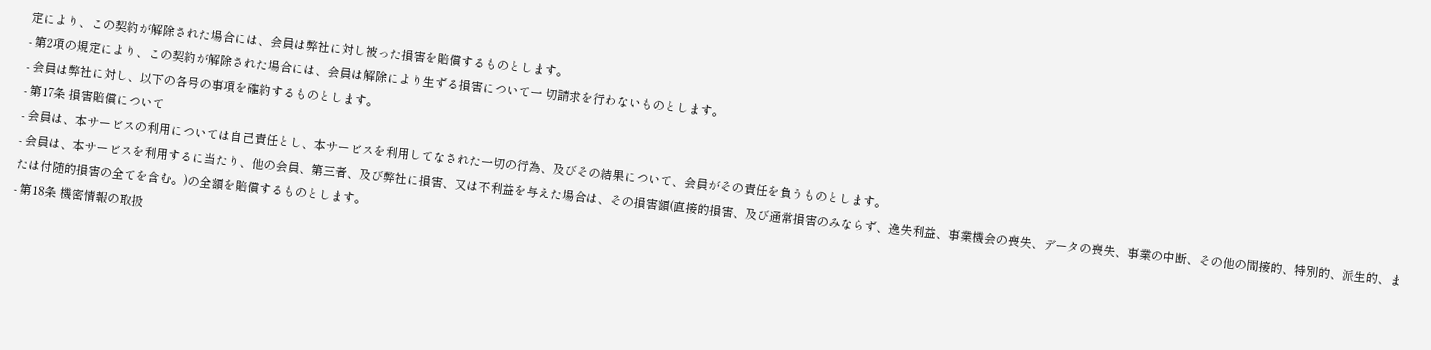定により、この契約が解除された場合には、会員は弊社に対し被った損害を賠償するものとします。
- 第2項の規定により、この契約が解除された場合には、会員は解除により生ずる損害について一 切請求を行わないものとします。
- 会員は弊社に対し、以下の各号の事項を確約するものとします。
- 第17条 損害賠償について
- 会員は、本サービスの利用については自己責任とし、本サービスを利用してなされた一切の行為、及びその結果について、会員がその責任を負うものとします。
- 会員は、本サービスを利用するに当たり、他の会員、第三者、及び弊社に損害、又は不利益を与えた場合は、その損害額(直接的損害、及び通常損害のみならず、逸失利益、事業機会の喪失、データの喪失、事業の中断、その他の間接的、特別的、派生的、または付随的損害の全てを含む。)の全額を賠償するものとします。
- 第18条 機密情報の取扱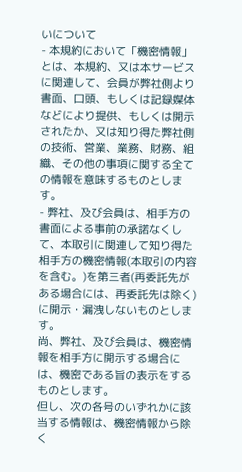いについて
- 本規約において「機密情報」とは、本規約、又は本サービスに関連して、会員が弊社側より書面、口頭、もしくは記録媒体などにより提供、もしくは開示されたか、又は知り得た弊社側の技術、営業、業務、財務、組織、その他の事項に関する全ての情報を意味するものとします。
- 弊社、及び会員は、相手方の書面による事前の承諾なくして、本取引に関連して知り得た相手方の機密情報(本取引の内容を含む。)を第三者(再委託先がある場合には、再委託先は除く)に開示・漏洩しないものとします。
尚、弊社、及び会員は、機密情報を相手方に開示する場合には、機密である旨の表示をするものとします。
但し、次の各号のいずれかに該当する情報は、機密情報から除く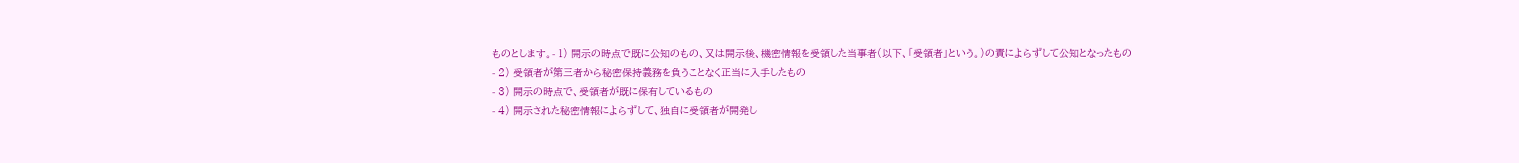ものとします。- 1) 開示の時点で既に公知のもの、又は開示後、機密情報を受領した当事者(以下、「受領者」という。)の責によらずして公知となったもの
- 2) 受領者が第三者から秘密保持義務を負うことなく正当に入手したもの
- 3) 開示の時点で、受領者が既に保有しているもの
- 4) 開示された秘密情報によらずして、独自に受領者が開発し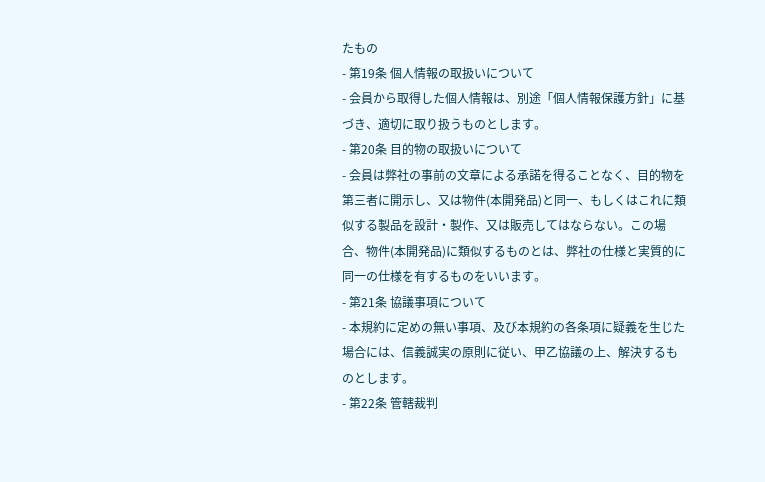たもの
- 第19条 個人情報の取扱いについて
- 会員から取得した個人情報は、別途「個人情報保護方針」に基づき、適切に取り扱うものとします。
- 第20条 目的物の取扱いについて
- 会員は弊社の事前の文章による承諾を得ることなく、目的物を第三者に開示し、又は物件(本開発品)と同一、もしくはこれに類似する製品を設計・製作、又は販売してはならない。この場合、物件(本開発品)に類似するものとは、弊社の仕様と実質的に同一の仕様を有するものをいいます。
- 第21条 協議事項について
- 本規約に定めの無い事項、及び本規約の各条項に疑義を生じた場合には、信義誠実の原則に従い、甲乙協議の上、解決するものとします。
- 第22条 管轄裁判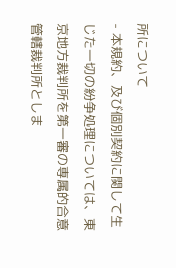所について
- 本規約、及び個別契約に関して生じた一切の紛争処理については、東京地方裁判所を第一審の専属的合意管轄裁判所としま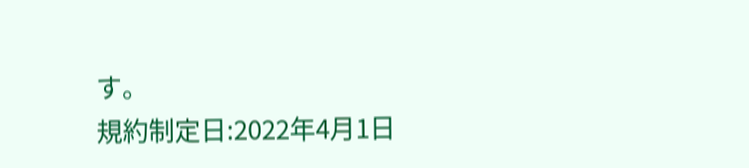す。
規約制定日:2022年4月1日